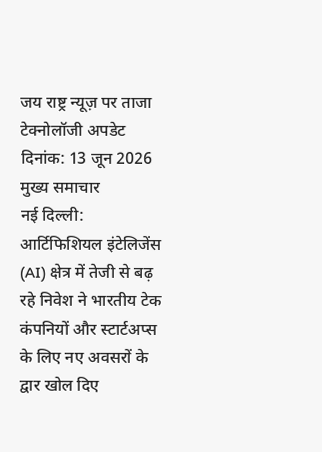जय राष्ट्र न्यूज़ पर ताजा टेक्नोलॉजी अपडेट
दिनांक: 13 जून 2026
मुख्य समाचार
नई दिल्ली: आर्टिफिशियल इंटेलिजेंस (AI) क्षेत्र में तेजी से बढ़ रहे निवेश ने भारतीय टेक कंपनियों और स्टार्टअप्स के लिए नए अवसरों के द्वार खोल दिए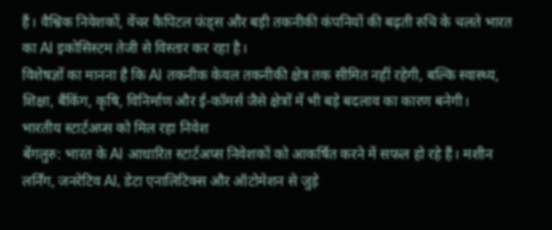हैं। वैश्विक निवेशकों, वेंचर कैपिटल फंड्स और बड़ी तकनीकी कंपनियों की बढ़ती रुचि के चलते भारत का AI इकोसिस्टम तेजी से विस्तार कर रहा है।
विशेषज्ञों का मानना है कि AI तकनीक केवल तकनीकी क्षेत्र तक सीमित नहीं रहेगी, बल्कि स्वास्थ्य, शिक्षा, बैंकिंग, कृषि, विनिर्माण और ई-कॉमर्स जैसे क्षेत्रों में भी बड़े बदलाव का कारण बनेगी।
भारतीय स्टार्टअप्स को मिल रहा निवेश
बेंगलुरु: भारत के AI आधारित स्टार्टअप्स निवेशकों को आकर्षित करने में सफल हो रहे हैं। मशीन लर्निंग, जनरेटिव AI, डेटा एनालिटिक्स और ऑटोमेशन से जुड़े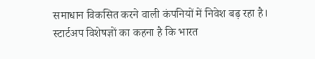समाधान विकसित करने वाली कंपनियों में निवेश बढ़ रहा है।
स्टार्टअप विशेषज्ञों का कहना है कि भारत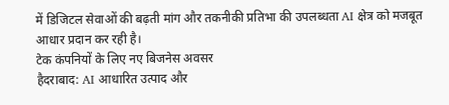में डिजिटल सेवाओं की बढ़ती मांग और तकनीकी प्रतिभा की उपलब्धता AI क्षेत्र को मजबूत आधार प्रदान कर रही है।
टेक कंपनियों के लिए नए बिजनेस अवसर
हैदराबाद: AI आधारित उत्पाद और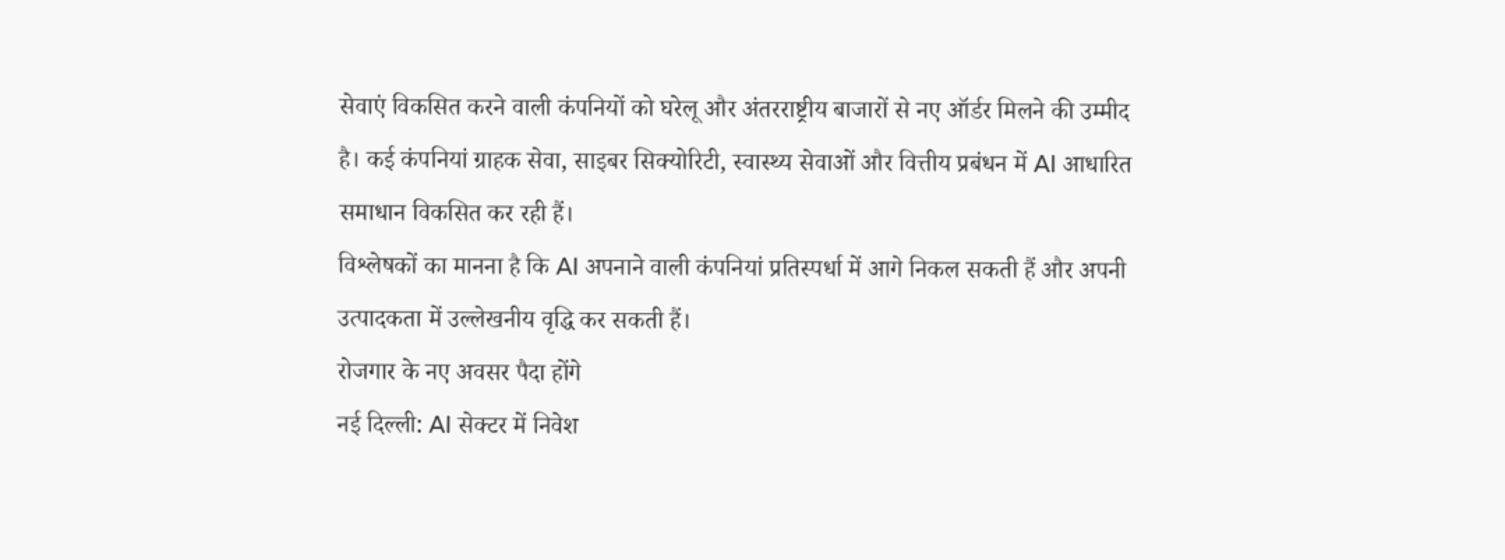सेवाएं विकसित करने वाली कंपनियों को घरेलू और अंतरराष्ट्रीय बाजारों से नए ऑर्डर मिलने की उम्मीद है। कई कंपनियां ग्राहक सेवा, साइबर सिक्योरिटी, स्वास्थ्य सेवाओं और वित्तीय प्रबंधन में AI आधारित समाधान विकसित कर रही हैं।
विश्लेषकों का मानना है कि AI अपनाने वाली कंपनियां प्रतिस्पर्धा में आगे निकल सकती हैं और अपनी उत्पादकता में उल्लेखनीय वृद्धि कर सकती हैं।
रोजगार के नए अवसर पैदा होंगे
नई दिल्ली: AI सेक्टर में निवेश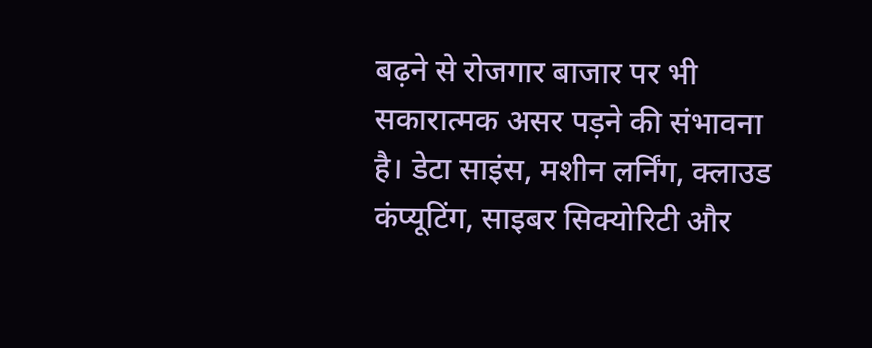बढ़ने से रोजगार बाजार पर भी सकारात्मक असर पड़ने की संभावना है। डेटा साइंस, मशीन लर्निंग, क्लाउड कंप्यूटिंग, साइबर सिक्योरिटी और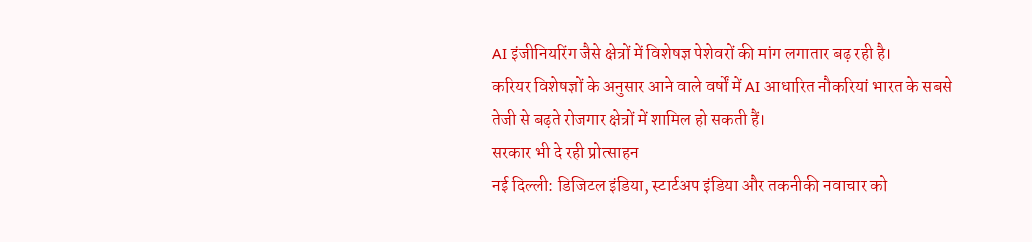AI इंजीनियरिंग जैसे क्षेत्रों में विशेषज्ञ पेशेवरों की मांग लगातार बढ़ रही है।
करियर विशेषज्ञों के अनुसार आने वाले वर्षों में AI आधारित नौकरियां भारत के सबसे तेजी से बढ़ते रोजगार क्षेत्रों में शामिल हो सकती हैं।
सरकार भी दे रही प्रोत्साहन
नई दिल्ली: डिजिटल इंडिया, स्टार्टअप इंडिया और तकनीकी नवाचार को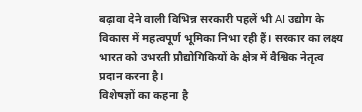बढ़ावा देने वाली विभिन्न सरकारी पहलें भी AI उद्योग के विकास में महत्वपूर्ण भूमिका निभा रही हैं। सरकार का लक्ष्य भारत को उभरती प्रौद्योगिकियों के क्षेत्र में वैश्विक नेतृत्व प्रदान करना है।
विशेषज्ञों का कहना है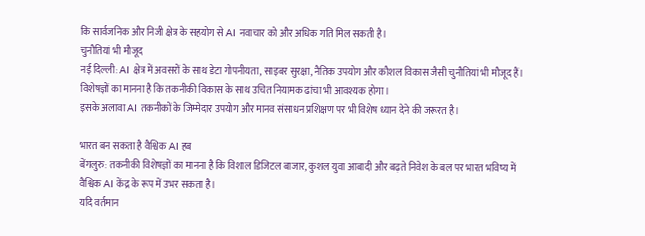कि सार्वजनिक और निजी क्षेत्र के सहयोग से AI नवाचार को और अधिक गति मिल सकती है।
चुनौतियां भी मौजूद
नई दिल्ली: AI क्षेत्र में अवसरों के साथ डेटा गोपनीयता, साइबर सुरक्षा, नैतिक उपयोग और कौशल विकास जैसी चुनौतियां भी मौजूद हैं। विशेषज्ञों का मानना है कि तकनीकी विकास के साथ उचित नियामक ढांचा भी आवश्यक होगा।
इसके अलावा AI तकनीकों के जिम्मेदार उपयोग और मानव संसाधन प्रशिक्षण पर भी विशेष ध्यान देने की जरूरत है।

भारत बन सकता है वैश्विक AI हब
बेंगलुरु: तकनीकी विशेषज्ञों का मानना है कि विशाल डिजिटल बाजार, कुशल युवा आबादी और बढ़ते निवेश के बल पर भारत भविष्य में वैश्विक AI केंद्र के रूप में उभर सकता है।
यदि वर्तमान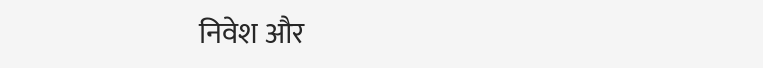निवेश और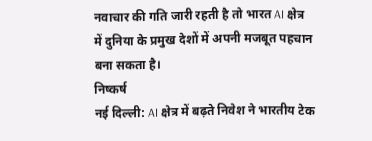नवाचार की गति जारी रहती है तो भारत AI क्षेत्र में दुनिया के प्रमुख देशों में अपनी मजबूत पहचान बना सकता है।
निष्कर्ष
नई दिल्ली: AI क्षेत्र में बढ़ते निवेश ने भारतीय टेक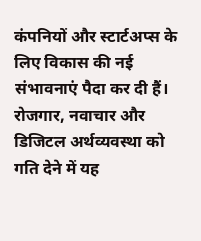कंपनियों और स्टार्टअप्स के लिए विकास की नई संभावनाएं पैदा कर दी हैं। रोजगार, नवाचार और डिजिटल अर्थव्यवस्था को गति देने में यह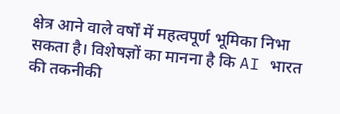क्षेत्र आने वाले वर्षों में महत्वपूर्ण भूमिका निभा सकता है। विशेषज्ञों का मानना है कि AI भारत की तकनीकी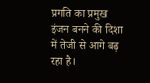प्रगति का प्रमुख इंजन बनने की दिशा में तेजी से आगे बढ़ रहा है।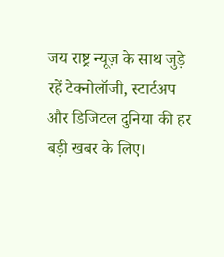जय राष्ट्र न्यूज़ के साथ जुड़े रहें टेक्नोलॉजी, स्टार्टअप और डिजिटल दुनिया की हर बड़ी खबर के लिए।